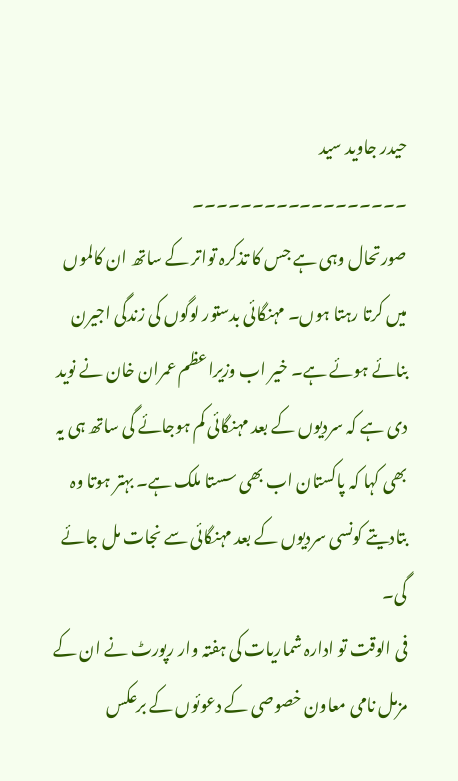حیدر جاوید سید
۔۔۔۔۔۔۔۔۔۔۔۔۔۔۔۔۔۔
صورتحال وہی ہے جس کا تذکرہ تواتر کے ساتھ ان کالموں میں کرتا رہتا ہوں۔ مہنگائی بدستور لوگوں کی زندگی اجیرن بنائے ہوئے ہے۔ خیر اب وزیراعظم عمران خان نے نوید دی ہے کہ سردیوں کے بعد مہنگائی کم ہوجائے گی ساتھ ہی یہ بھی کہا کہ پاکستان اب بھی سستا ملک ہے۔ بہتر ہوتا وہ بتادیتے کونسی سردیوں کے بعد مہنگائی سے نجات مل جائے گی۔
فی الوقت تو ادارہ شماریات کی ہفتہ وار رپورٹ نے ان کے مزمل نامی معاون خصوصی کے دعوئوں کے برعکس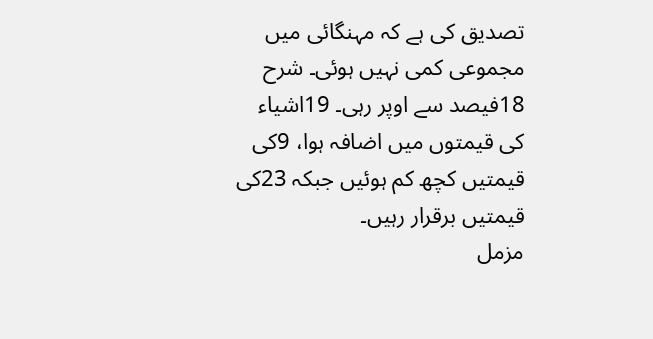تصدیق کی ہے کہ مہنگائی میں مجموعی کمی نہیں ہوئی۔ شرح 18فیصد سے اوپر رہی۔ 19اشیاء کی قیمتوں میں اضافہ ہوا، 9کی قیمتیں کچھ کم ہوئیں جبکہ 23کی قیمتیں برقرار رہیں۔
مزمل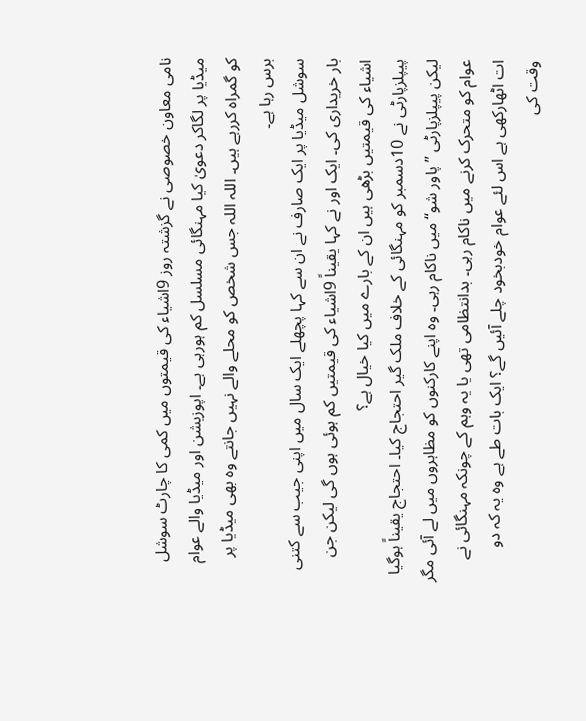نامی معاون خصوصی نے گزشتہ روز 9اشیاء کی قیمتوں میں کمی کا چارٹ سوشل میڈیا پر لگاکر دعویٰ کیا مہنگائی مسلسل کم ہورہی ہے۔ اپوزیشن اور میڈیا والے عوام کو گمراہ کررہے ہیں۔ اللہ اللہ جس شخص کو محلے والے نہیں جانتے وہ بھی میڈیا پر برس رہا ہے۔
سوشل میڈیا پر ایک صارف نے ان سے کہا پچھلے ایک سال میں اپنی جیب سے کتنی بار خریداری کی۔ ایک اور نے کہا یقیناً 9اشیاء کی قیمتیں کم ہوئی ہوں گی لیکن جن اشیاء کی قیمتیں بڑھی ہیں ان کے بارے میں کیا خیال ہے؟
پیپلزپارٹی نے 10دسمبر کو مہنگائی کے خلاف ملک گیر احتجاج کیا۔ احتجاج یقیناً ہوگیا لیکن پیپلزپارٹی ’’پاور شو‘‘ میں ناکام رہی۔ وہ اپنے کارکنوں کو مظاہروں میں لے آئی مگر عوام کو متحرک کرنے میں ناکام رہی۔ بدانتظامی تھی یا یہ وہم کے چونکہ مہنگائی نے ات اٹھارکھی ہے اس لئے عوام خودبخود چلے آئیں گے؟ ایک بات طے ہے وہ یہ کہ دو وقت کی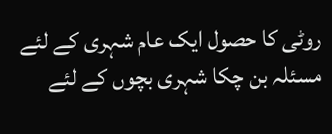روٹی کا حصول ایک عام شہری کے لئے مسئلہ بن چکا شہری بچوں کے لئے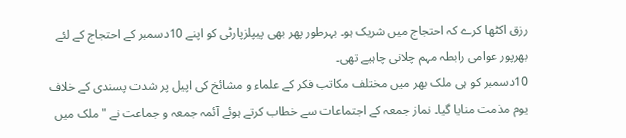رزق اکٹھا کرے کہ احتجاج میں شریک ہو۔ بہرطور پھر بھی پیپلزپارٹی کو اپنے 10دسمبر کے احتجاج کے لئے بھرپور عوامی رابطہ مہم چلانی چاہیے تھی۔
10دسمبر کو ہی ملک بھر میں مختلف مکاتب فکر کے علماء و مشائخ کی اپیل پر شدت پسندی کے خلاف یوم مذمت منایا گیا۔ نماز جمعہ کے اجتماعات سے خطاب کرتے ہوئے آئمہ جمعہ و جماعت نے "ملک میں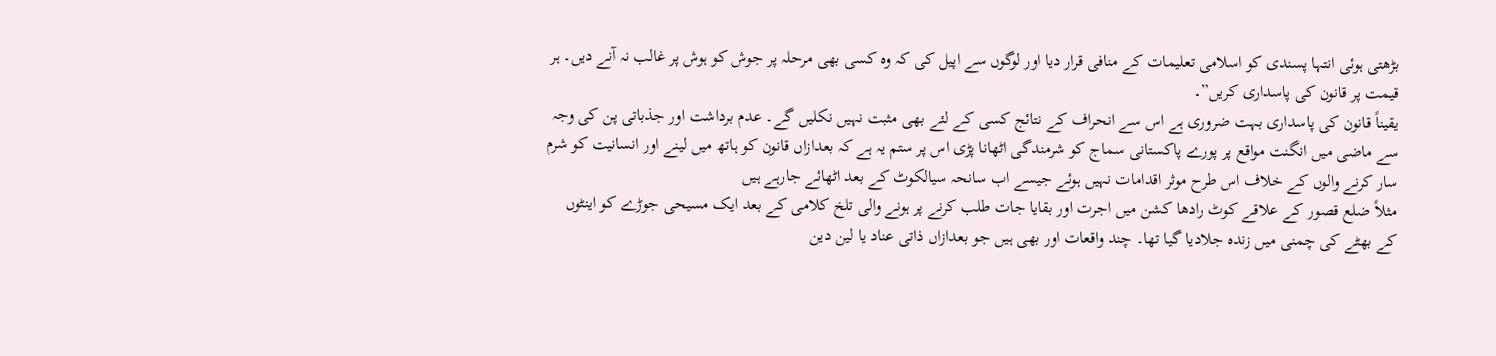بڑھتی ہوئی انتہا پسندی کو اسلامی تعلیمات کے منافی قرار دیا اور لوگوں سے اپیل کی کہ وہ کسی بھی مرحلہ پر جوش کو ہوش پر غالب نہ آنے دیں۔ ہر قیمت پر قانون کی پاسداری کریں”۔
یقیناً قانون کی پاسداری بہت ضروری ہے اس سے انحراف کے نتائج کسی کے لئے بھی مثبت نہیں نکلیں گے۔ عدم برداشت اور جذباتی پن کی وجہ سے ماضی میں انگنت مواقع پر پورے پاکستانی سماج کو شرمندگی اٹھانا پڑی اس پر ستم یہ ہے کہ بعدازاں قانون کو ہاتھ میں لینے اور انسانیت کو شرم سار کرنے والوں کے خلاف اس طرح موثر اقدامات نہیں ہوئے جیسے اب سانحہ سیالکوٹ کے بعد اٹھائے جارہے ہیں
مثلاً ضلع قصور کے علاقے کوٹ رادھا کشن میں اجرت اور بقایا جات طلب کرنے پر ہونے والی تلخ کلامی کے بعد ایک مسیحی جوڑے کو اینٹوں کے بھٹے کی چمنی میں زندہ جلادیا گیا تھا۔ چند واقعات اور بھی ہیں جو بعدازاں ذاتی عناد یا لین دین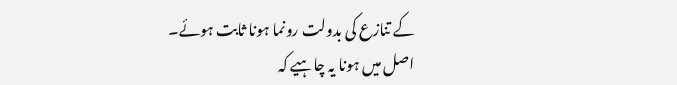کے تنازع کی بدولت رونما ہونا ثابت ہوئے۔
اصل میں ہونا یہ چاہیے کہ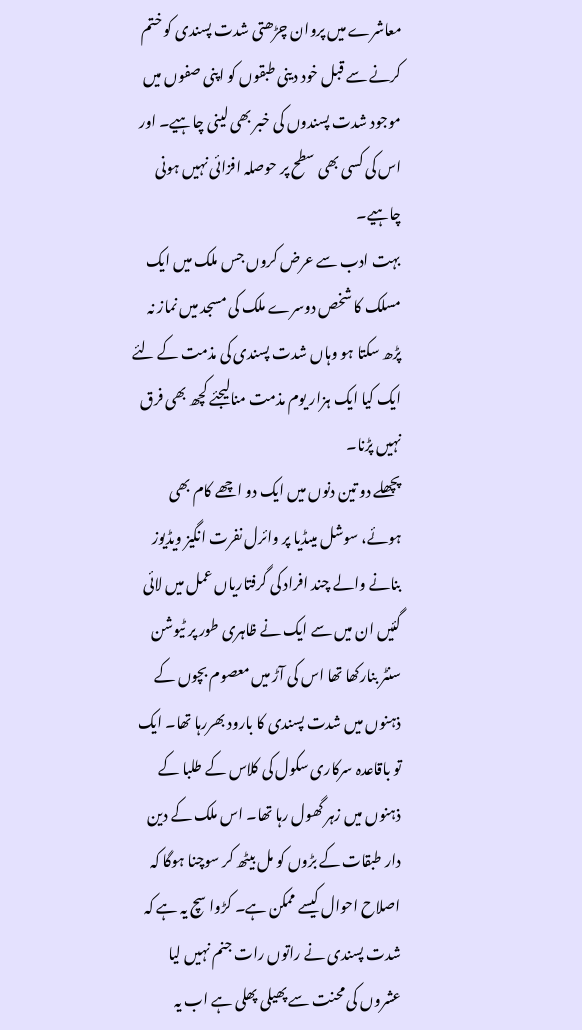معاشرے میں پروان چڑھتی شدت پسندی کو ختم کرنے سے قبل خود دینی طبقوں کو اپنی صفوں میں موجود شدت پسندوں کی خبر بھی لینی چاہیے۔ اور اس کی کسی بھی سطح پر حوصلہ افزائی نہیں ہونی چاہیے۔
بہت ادب سے عرض کروں جس ملک میں ایک مسلک کا شخص دوسرے ملک کی مسجد میں نماز نہ پڑھ سکتا ہو وہاں شدت پسندی کی مذمت کے لئے ایک کیا ایک ہزار یوم مذمت منالیجئے کچھ بھی فرق نہیں پڑنا۔
پچھلے دو تین دنوں میں ایک دو اچھے کام بھی ہوئے، سوشل میںڈیا پر وائرل نفرت انگیز ویڈیوز بنانے والے چند افراد کی گرفتاریاں عمل میں لائی گئیں ان میں سے ایک نے ظاہری طور پر ٹیوشن سنٹر بنارکھا تھا اس کی آڑ میں معصوم بچوں کے ذہنوں میں شدت پسندی کا بارود بھررہا تھا۔ ایک تو باقاعدہ سرکاری سکول کی کلاس کے طلبا کے ذہنوں میں زہر گھول رہا تھا۔ اس ملک کے دین دار طبقات کے بڑوں کو مل بیٹھ کر سوچنا ہوگا کہ اصلاح احوال کیسے ممکن ہے۔ کڑوا سچ یہ ہے کہ شدت پسندی نے راتوں رات جنم نہیں لیا عشروں کی محنت سے پھیلی پھلی ہے اب یہ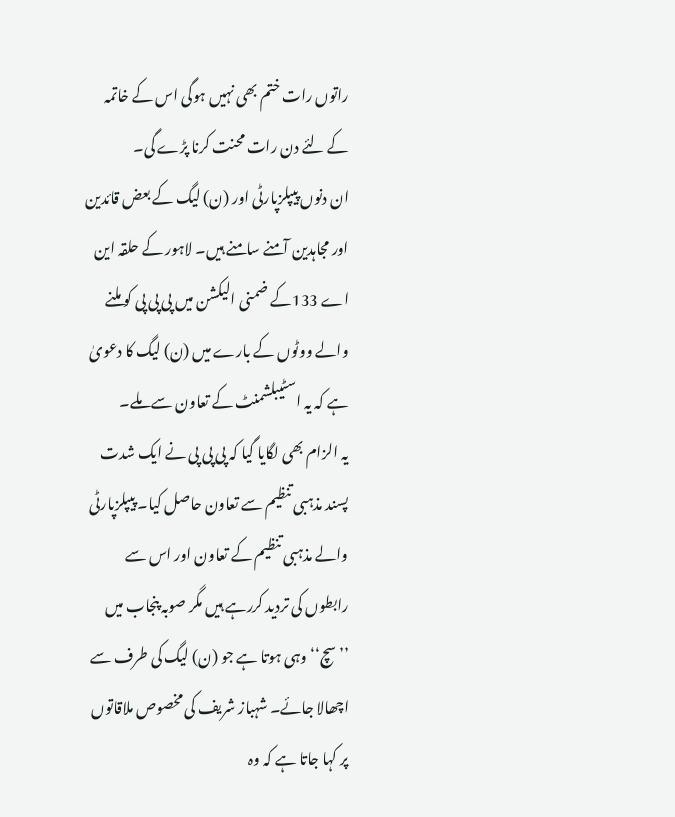راتوں رات ختم بھی نہیں ہوگی اس کے خاتمہ کے لئے دن رات محنت کرنا پڑے گی۔
ان دنوں پیپلزپارٹی اور (ن) لیگ کے بعض قائدین اور مجاہدین آمنے سامنے ہیں۔ لاہور کے حلقہ این اے 133کے ضمنی الیکشن میں پی پی پی کو ملنے والے ووٹوں کے بارے میں (ن) لیگ کا دعویٰ ہے کہ یہ اسٹیبلشمنٹ کے تعاون سے ملے۔
یہ الزام بھی لگایا گیا کہ پی پی پی نے ایک شدت پسند مذہبی تنظیم سے تعاون حاصل کیا۔ پیپلزپارٹی والے مذہبی تنظیم کے تعاون اور اس سے رابطوں کی تردید کررہے ہیں مگر صوبہ پنجاب میں ’’سچ‘‘ وہی ہوتا ہے جو (ن) لیگ کی طرف سے اچھالا جائے۔ شہباز شریف کی مخصوص ملاقاتوں پر کہا جاتا ہے کہ وہ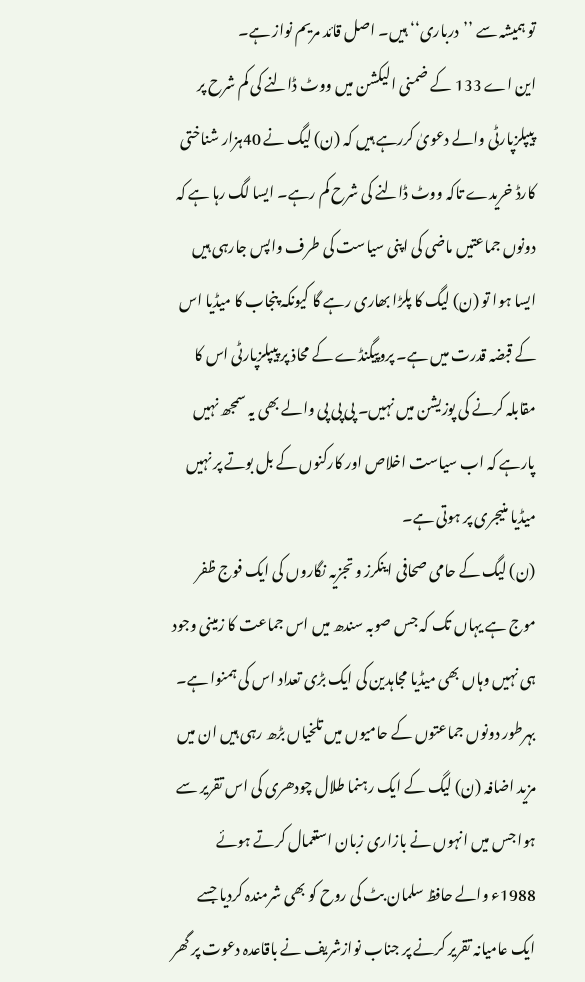تو ہمیشہ سے ’’درباری‘‘ ہیں۔ اصل قائد مریم نواز ہے۔
این اے 133 کے ضمنی الیکشن میں ووٹ ڈالنے کی کم شرح پر پیپلزپارٹی والے دعویٰ کررہے ہیں کہ (ن) لیگ نے 40ہزار شناختی کارڈ خریدے تاکہ ووٹ ڈالنے کی شرح کم رہے۔ ایسا لگ رہا ہے کہ دونوں جماعتیں ماضی کی اپنی سیاست کی طرف واپس جارہی ہیں ایسا ہوا تو (ن) لیگ کا پلڑا بھاری رہے گا کیونکہ پنجاب کا میڈیا اس کے قبضہ قدرت میں ہے۔ پروپیگنڈے کے محاذ پر پیپلزپارٹی اس کا مقابلہ کرنے کی پوزیشن میں نہیں۔ پی پی پی والے بھی یہ سمجھ نہیں پارہے کہ اب سیاست اخلاص اور کارکنوں کے بل بوتے پر نہیں میڈیا منیجری پر ہوتی ہے۔
(ن) لیگ کے حامی صحافی اینکرز و تجزیہ نگاروں کی ایک فوج ظفر موج ہے یہاں تک کہ جس صوبہ سندھ میں اس جماعت کا زمینی وجود ہی نہیں وہاں بھی میڈیا مجاہدین کی ایک بڑی تعداد اس کی ہمنوا ہے۔
بہرطور دونوں جماعتوں کے حامیوں میں تلخیاں بڑھ رہی ہیں ان میں مزید اضافہ (ن) لیگ کے ایک رہنما طلال چودھری کی اس تقریر سے ہوا جس میں انہوں نے بازاری زبان استعمال کرتے ہوئے 1988ء والے حافظ سلمان بٹ کی روح کو بھی شرمندہ کردیا جسے ایک عامیانہ تقریر کرنے پر جناب نوازشریف نے باقاعدہ دعوت پر گھر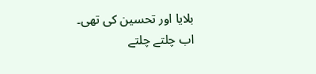بلایا اور تحسین کی تھی۔
اب چلتے چلتے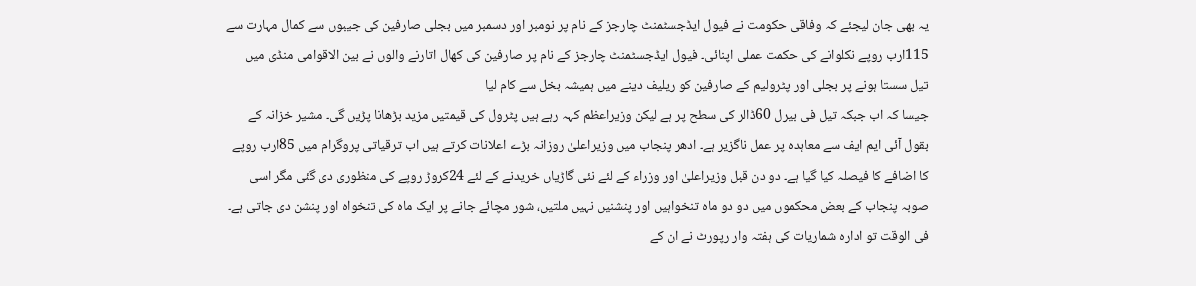یہ بھی جان لیجئے کہ وفاقی حکومت نے فیول ایڈجسٹمنٹ چارجز کے نام پر نومبر اور دسمبر میں بجلی صارفین کی جیبوں سے کمال مہارت سے 115ارب روپے نکلوانے کی حکمت عملی اپنائی۔ فیول ایڈجسٹمنٹ چارجز کے نام پر صارفین کی کھال اتارنے والوں نے بین الاقوامی منڈی میں تیل سستا ہونے پر بجلی اور پٹرولیم کے صارفین کو ریلیف دینے میں ہمیشہ بخل سے کام لیا
جیسا کہ اب جبکہ تیل فی بیرل 60ڈالر کی سطح پر ہے لیکن وزیراعظم کہہ رہے ہیں پٹرول کی قیمتیں مزید بڑھانا پڑیں گی۔ مشیر خزانہ کے بقول آئی ایم ایف سے معاہدہ پر عمل ناگزیر ہے۔ ادھر پنجاب میں وزیراعلیٰ روزانہ بڑے اعلانات کرتے ہیں اب ترقیاتی پروگرام میں 85ارب روپے کا اضافے کا فیصلہ کیا گیا ہے۔ دو دن قبل وزیراعلیٰ اور وزراء کے لئے نئی گاڑیاں خریدنے کے لئے 24کروڑ روپے کی منظوری دی گئی مگر اسی صوبہ پنجاب کے بعض محکموں میں دو دو ماہ تنخواہیں اور پنشنیں نہیں ملتیں، شور مچائے جانے پر ایک ماہ کی تنخواہ اور پنشن دی جاتی ہے۔
فی الوقت تو ادارہ شماریات کی ہفتہ وار رپورٹ نے ان کے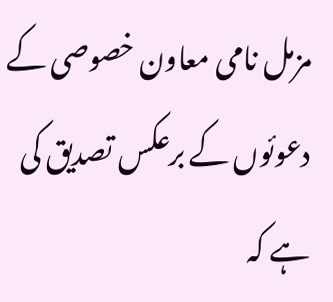مزمل نامی معاون خصوصی کے دعوئوں کے برعکس تصدیق کی ہے کہ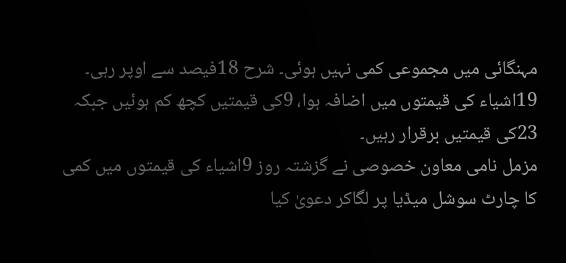مہنگائی میں مجموعی کمی نہیں ہوئی۔ شرح 18فیصد سے اوپر رہی۔ 19اشیاء کی قیمتوں میں اضافہ ہوا، 9کی قیمتیں کچھ کم ہوئیں جبکہ 23کی قیمتیں برقرار رہیں۔
مزمل نامی معاون خصوصی نے گزشتہ روز 9اشیاء کی قیمتوں میں کمی کا چارٹ سوشل میڈیا پر لگاکر دعویٰ کیا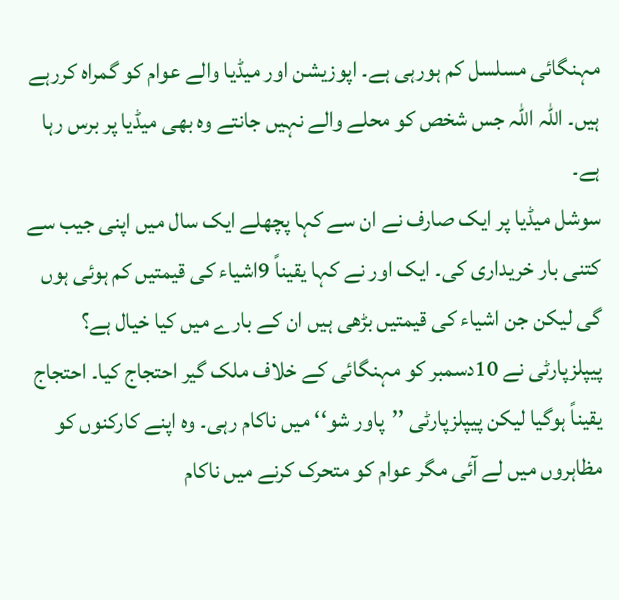مہنگائی مسلسل کم ہورہی ہے۔ اپوزیشن اور میڈیا والے عوام کو گمراہ کررہے ہیں۔ اللہ اللہ جس شخص کو محلے والے نہیں جانتے وہ بھی میڈیا پر برس رہا ہے۔
سوشل میڈیا پر ایک صارف نے ان سے کہا پچھلے ایک سال میں اپنی جیب سے کتنی بار خریداری کی۔ ایک اور نے کہا یقیناً 9اشیاء کی قیمتیں کم ہوئی ہوں گی لیکن جن اشیاء کی قیمتیں بڑھی ہیں ان کے بارے میں کیا خیال ہے؟
پیپلزپارٹی نے 10دسمبر کو مہنگائی کے خلاف ملک گیر احتجاج کیا۔ احتجاج یقیناً ہوگیا لیکن پیپلزپارٹی ’’پاور شو‘‘ میں ناکام رہی۔ وہ اپنے کارکنوں کو مظاہروں میں لے آئی مگر عوام کو متحرک کرنے میں ناکام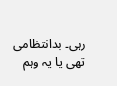رہی۔ بدانتظامی تھی یا یہ وہم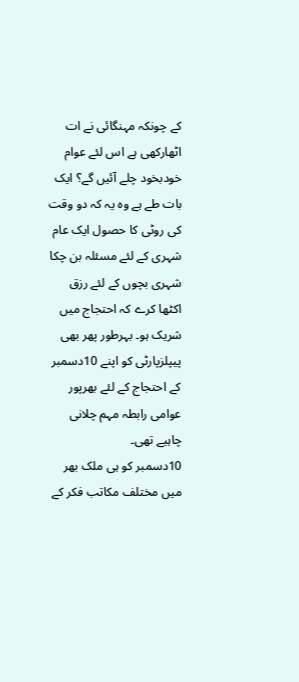کے چونکہ مہنگائی نے ات اٹھارکھی ہے اس لئے عوام خودبخود چلے آئیں گے؟ ایک بات طے ہے وہ یہ کہ دو وقت کی روٹی کا حصول ایک عام شہری کے لئے مسئلہ بن چکا شہری بچوں کے لئے رزق اکٹھا کرے کہ احتجاج میں شریک ہو۔ بہرطور پھر بھی پیپلزپارٹی کو اپنے 10دسمبر کے احتجاج کے لئے بھرپور عوامی رابطہ مہم چلانی چاہیے تھی۔
10دسمبر کو ہی ملک بھر میں مختلف مکاتب فکر کے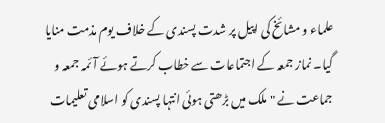علماء و مشائخ کی اپیل پر شدت پسندی کے خلاف یوم مذمت منایا گیا۔ نماز جمعہ کے اجتماعات سے خطاب کرتے ہوئے آئمہ جمعہ و جماعت نے "ملک میں بڑھتی ہوئی انتہا پسندی کو اسلامی تعلیمات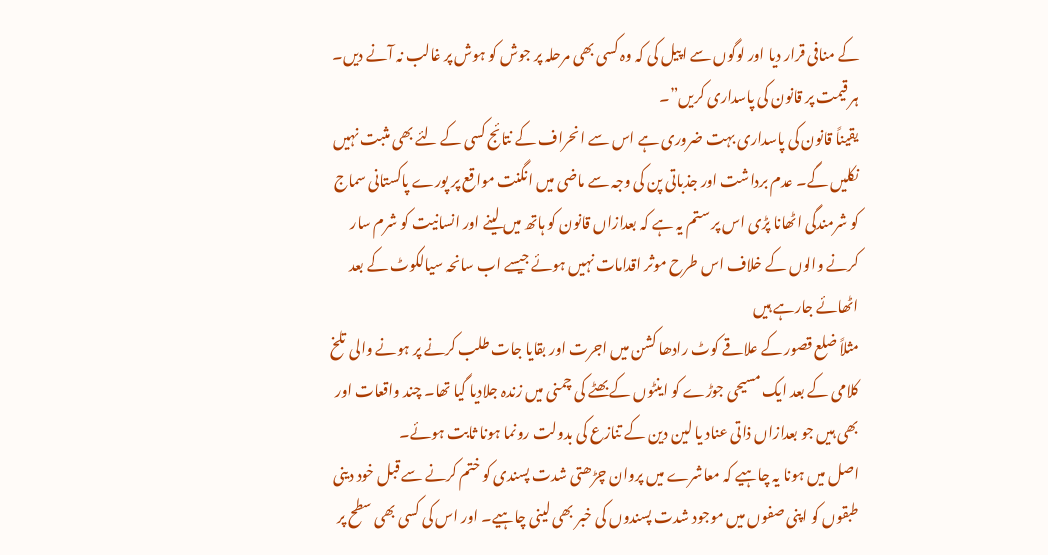کے منافی قرار دیا اور لوگوں سے اپیل کی کہ وہ کسی بھی مرحلہ پر جوش کو ہوش پر غالب نہ آنے دیں۔ ہر قیمت پر قانون کی پاسداری کریں”۔
یقیناً قانون کی پاسداری بہت ضروری ہے اس سے انحراف کے نتائج کسی کے لئے بھی مثبت نہیں نکلیں گے۔ عدم برداشت اور جذباتی پن کی وجہ سے ماضی میں انگنت مواقع پر پورے پاکستانی سماج کو شرمندگی اٹھانا پڑی اس پر ستم یہ ہے کہ بعدازاں قانون کو ہاتھ میں لینے اور انسانیت کو شرم سار کرنے والوں کے خلاف اس طرح موثر اقدامات نہیں ہوئے جیسے اب سانحہ سیالکوٹ کے بعد اٹھائے جارہے ہیں
مثلاً ضلع قصور کے علاقے کوٹ رادھا کشن میں اجرت اور بقایا جات طلب کرنے پر ہونے والی تلخ کلامی کے بعد ایک مسیحی جوڑے کو اینٹوں کے بھٹے کی چمنی میں زندہ جلادیا گیا تھا۔ چند واقعات اور بھی ہیں جو بعدازاں ذاتی عناد یا لین دین کے تنازع کی بدولت رونما ہونا ثابت ہوئے۔
اصل میں ہونا یہ چاہیے کہ معاشرے میں پروان چڑھتی شدت پسندی کو ختم کرنے سے قبل خود دینی طبقوں کو اپنی صفوں میں موجود شدت پسندوں کی خبر بھی لینی چاہیے۔ اور اس کی کسی بھی سطح پر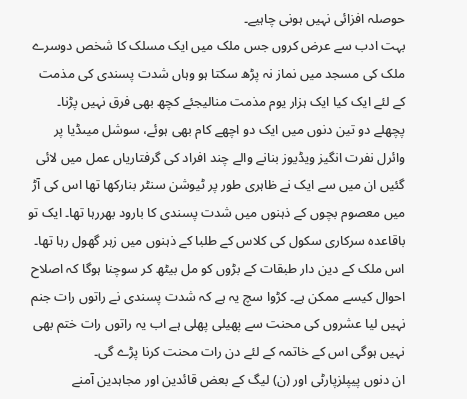حوصلہ افزائی نہیں ہونی چاہیے۔
بہت ادب سے عرض کروں جس ملک میں ایک مسلک کا شخص دوسرے ملک کی مسجد میں نماز نہ پڑھ سکتا ہو وہاں شدت پسندی کی مذمت کے لئے ایک کیا ایک ہزار یوم مذمت منالیجئے کچھ بھی فرق نہیں پڑنا۔
پچھلے دو تین دنوں میں ایک دو اچھے کام بھی ہوئے، سوشل میںڈیا پر وائرل نفرت انگیز ویڈیوز بنانے والے چند افراد کی گرفتاریاں عمل میں لائی گئیں ان میں سے ایک نے ظاہری طور پر ٹیوشن سنٹر بنارکھا تھا اس کی آڑ میں معصوم بچوں کے ذہنوں میں شدت پسندی کا بارود بھررہا تھا۔ ایک تو باقاعدہ سرکاری سکول کی کلاس کے طلبا کے ذہنوں میں زہر گھول رہا تھا۔ اس ملک کے دین دار طبقات کے بڑوں کو مل بیٹھ کر سوچنا ہوگا کہ اصلاح احوال کیسے ممکن ہے۔ کڑوا سچ یہ ہے کہ شدت پسندی نے راتوں رات جنم نہیں لیا عشروں کی محنت سے پھیلی پھلی ہے اب یہ راتوں رات ختم بھی نہیں ہوگی اس کے خاتمہ کے لئے دن رات محنت کرنا پڑے گی۔
ان دنوں پیپلزپارٹی اور (ن) لیگ کے بعض قائدین اور مجاہدین آمنے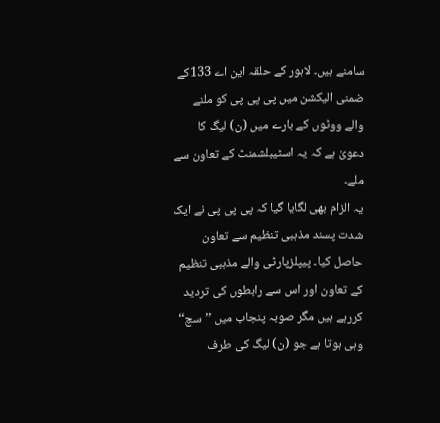سامنے ہیں۔ لاہور کے حلقہ این اے 133کے ضمنی الیکشن میں پی پی پی کو ملنے والے ووٹوں کے بارے میں (ن) لیگ کا دعویٰ ہے کہ یہ اسٹیبلشمنٹ کے تعاون سے ملے۔
یہ الزام بھی لگایا گیا کہ پی پی پی نے ایک شدت پسند مذہبی تنظیم سے تعاون حاصل کیا۔ پیپلزپارٹی والے مذہبی تنظیم کے تعاون اور اس سے رابطوں کی تردید کررہے ہیں مگر صوبہ پنجاب میں ’’سچ‘‘ وہی ہوتا ہے جو (ن) لیگ کی طرف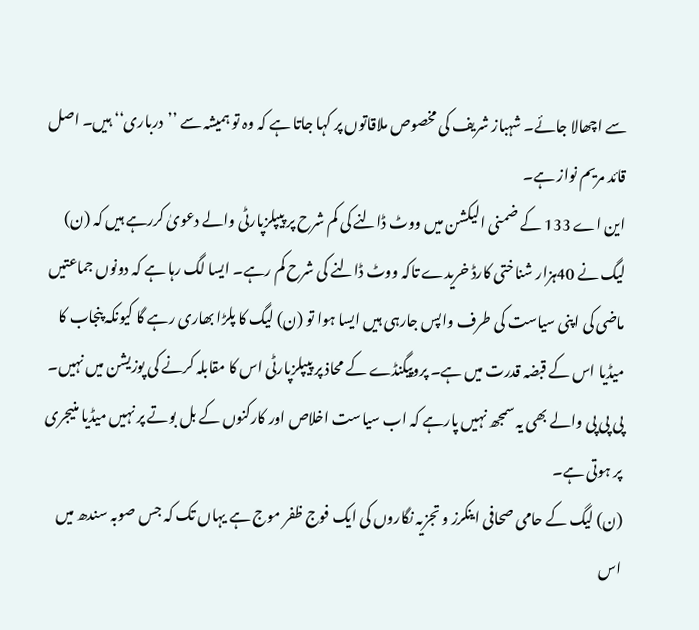سے اچھالا جائے۔ شہباز شریف کی مخصوص ملاقاتوں پر کہا جاتا ہے کہ وہ تو ہمیشہ سے ’’درباری‘‘ ہیں۔ اصل قائد مریم نواز ہے۔
این اے 133 کے ضمنی الیکشن میں ووٹ ڈالنے کی کم شرح پر پیپلزپارٹی والے دعویٰ کررہے ہیں کہ (ن) لیگ نے 40ہزار شناختی کارڈ خریدے تاکہ ووٹ ڈالنے کی شرح کم رہے۔ ایسا لگ رہا ہے کہ دونوں جماعتیں ماضی کی اپنی سیاست کی طرف واپس جارہی ہیں ایسا ہوا تو (ن) لیگ کا پلڑا بھاری رہے گا کیونکہ پنجاب کا میڈیا اس کے قبضہ قدرت میں ہے۔ پروپیگنڈے کے محاذ پر پیپلزپارٹی اس کا مقابلہ کرنے کی پوزیشن میں نہیں۔ پی پی پی والے بھی یہ سمجھ نہیں پارہے کہ اب سیاست اخلاص اور کارکنوں کے بل بوتے پر نہیں میڈیا منیجری پر ہوتی ہے۔
(ن) لیگ کے حامی صحافی اینکرز و تجزیہ نگاروں کی ایک فوج ظفر موج ہے یہاں تک کہ جس صوبہ سندھ میں اس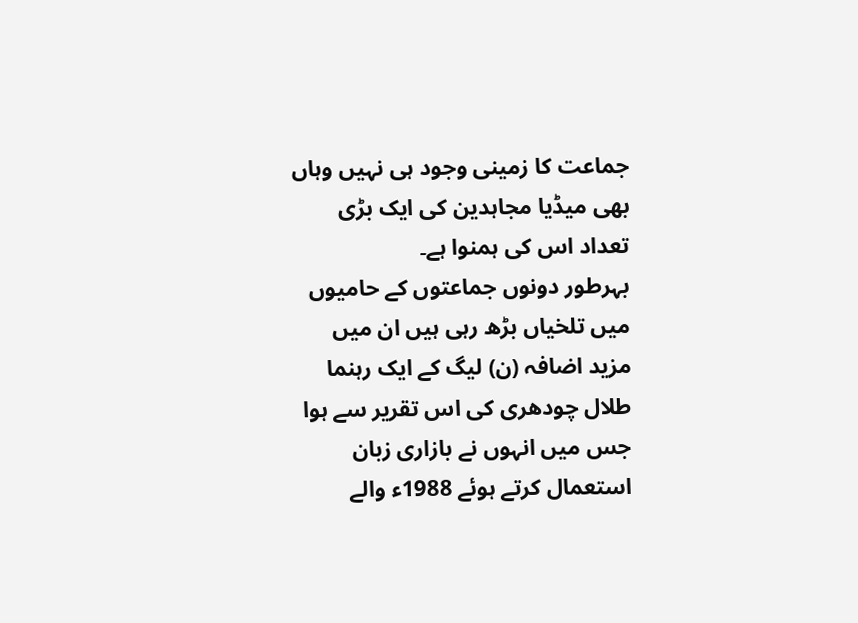جماعت کا زمینی وجود ہی نہیں وہاں بھی میڈیا مجاہدین کی ایک بڑی تعداد اس کی ہمنوا ہے۔
بہرطور دونوں جماعتوں کے حامیوں میں تلخیاں بڑھ رہی ہیں ان میں مزید اضافہ (ن) لیگ کے ایک رہنما طلال چودھری کی اس تقریر سے ہوا جس میں انہوں نے بازاری زبان استعمال کرتے ہوئے 1988ء والے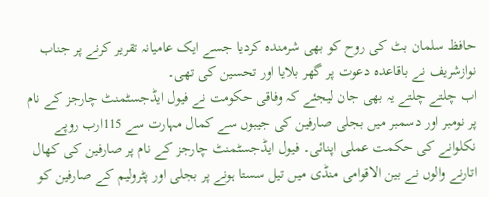حافظ سلمان بٹ کی روح کو بھی شرمندہ کردیا جسے ایک عامیانہ تقریر کرنے پر جناب نوازشریف نے باقاعدہ دعوت پر گھر بلایا اور تحسین کی تھی۔
اب چلتے چلتے یہ بھی جان لیجئے کہ وفاقی حکومت نے فیول ایڈجسٹمنٹ چارجز کے نام پر نومبر اور دسمبر میں بجلی صارفین کی جیبوں سے کمال مہارت سے 115ارب روپے نکلوانے کی حکمت عملی اپنائی۔ فیول ایڈجسٹمنٹ چارجز کے نام پر صارفین کی کھال اتارنے والوں نے بین الاقوامی منڈی میں تیل سستا ہونے پر بجلی اور پٹرولیم کے صارفین کو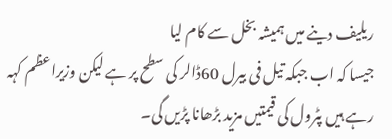ریلیف دینے میں ہمیشہ بخل سے کام لیا
جیسا کہ اب جبکہ تیل فی بیرل 60ڈالر کی سطح پر ہے لیکن وزیراعظم کہہ رہے ہیں پٹرول کی قیمتیں مزید بڑھانا پڑیں گی۔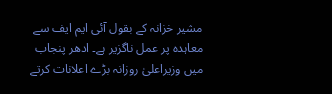مشیر خزانہ کے بقول آئی ایم ایف سے معاہدہ پر عمل ناگزیر ہے۔ ادھر پنجاب میں وزیراعلیٰ روزانہ بڑے اعلانات کرتے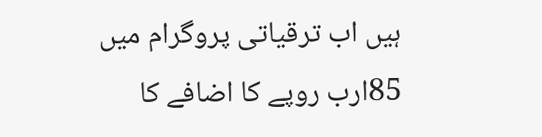ہیں اب ترقیاتی پروگرام میں 85ارب روپے کا اضافے کا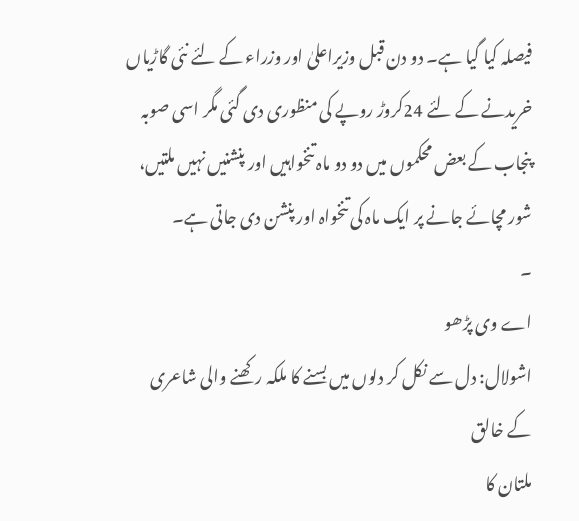فیصلہ کیا گیا ہے۔ دو دن قبل وزیراعلیٰ اور وزراء کے لئے نئی گاڑیاں خریدنے کے لئے 24کروڑ روپے کی منظوری دی گئی مگر اسی صوبہ پنجاب کے بعض محکموں میں دو دو ماہ تنخواہیں اور پنشنیں نہیں ملتیں، شور مچائے جانے پر ایک ماہ کی تنخواہ اور پنشن دی جاتی ہے۔
۔
اے وی پڑھو
اشولال: دل سے نکل کر دلوں میں بسنے کا ملکہ رکھنے والی شاعری کے خالق
ملتان کا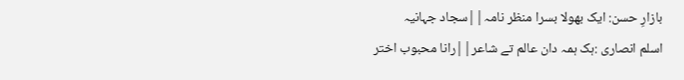بازارِ حسن: ایک بھولا بسرا منظر نامہ||سجاد جہانیہ
اسلم انصاری :ہک ہمہ دان عالم تے شاعر||رانا محبوب اختر